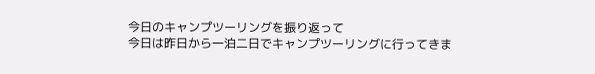今日のキャンプツーリングを振り返って
今日は昨日から一泊二日でキャンプツーリングに行ってきま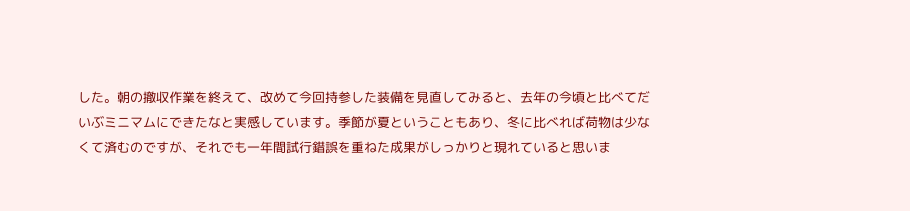した。朝の撤収作業を終えて、改めて今回持参した装備を見直してみると、去年の今頃と比べてだいぶミニマムにできたなと実感しています。季節が夏ということもあり、冬に比べれば荷物は少なくて済むのですが、それでも一年間試行錯誤を重ねた成果がしっかりと現れていると思いま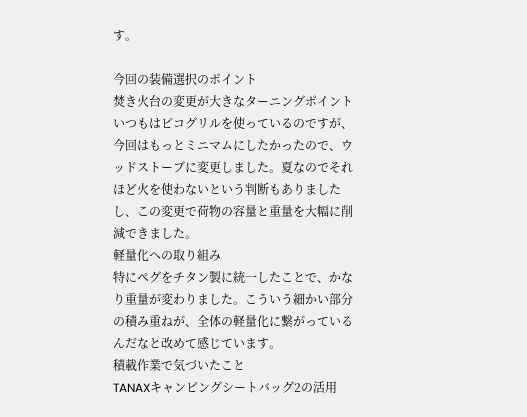す。

今回の装備選択のポイント
焚き火台の変更が大きなターニングポイント
いつもはピコグリルを使っているのですが、今回はもっとミニマムにしたかったので、ウッドストーブに変更しました。夏なのでそれほど火を使わないという判断もありましたし、この変更で荷物の容量と重量を大幅に削減できました。
軽量化への取り組み
特にペグをチタン製に統一したことで、かなり重量が変わりました。こういう細かい部分の積み重ねが、全体の軽量化に繋がっているんだなと改めて感じています。
積載作業で気づいたこと
TANAXキャンピングシートバッグ2の活用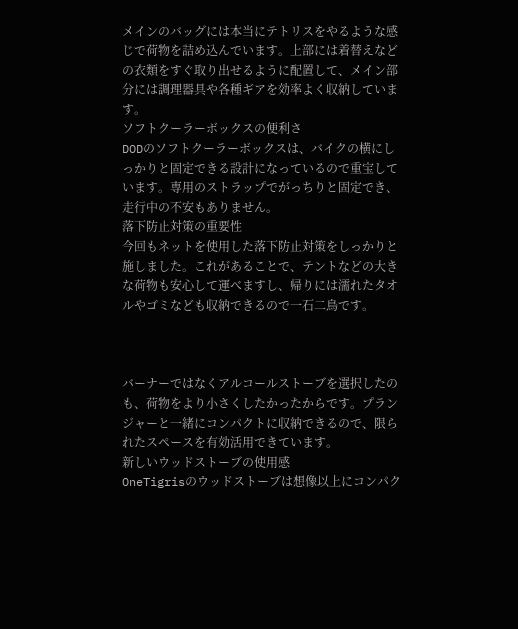メインのバッグには本当にテトリスをやるような感じで荷物を詰め込んでいます。上部には着替えなどの衣類をすぐ取り出せるように配置して、メイン部分には調理器具や各種ギアを効率よく収納しています。
ソフトクーラーボックスの便利さ
DODのソフトクーラーボックスは、バイクの横にしっかりと固定できる設計になっているので重宝しています。専用のストラップでがっちりと固定でき、走行中の不安もありません。
落下防止対策の重要性
今回もネットを使用した落下防止対策をしっかりと施しました。これがあることで、テントなどの大きな荷物も安心して運べますし、帰りには濡れたタオルやゴミなども収納できるので一石二鳥です。



バーナーではなくアルコールストーブを選択したのも、荷物をより小さくしたかったからです。プランジャーと一緒にコンパクトに収納できるので、限られたスペースを有効活用できています。
新しいウッドストーブの使用感
OneTigrisのウッドストーブは想像以上にコンパク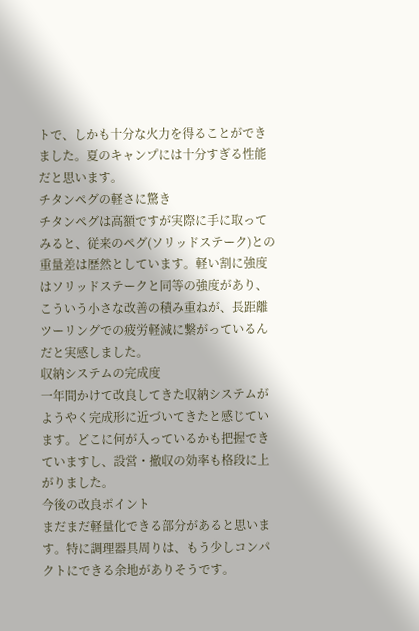トで、しかも十分な火力を得ることができました。夏のキャンプには十分すぎる性能だと思います。
チタンペグの軽さに驚き
チタンペグは高額ですが実際に手に取ってみると、従来のペグ(ソリッドステーク)との重量差は歴然としています。軽い割に強度はソリッドステークと同等の強度があり、こういう小さな改善の積み重ねが、長距離ツーリングでの疲労軽減に繋がっているんだと実感しました。
収納システムの完成度
一年間かけて改良してきた収納システムがようやく完成形に近づいてきたと感じています。どこに何が入っているかも把握できていますし、設営・撤収の効率も格段に上がりました。
今後の改良ポイント
まだまだ軽量化できる部分があると思います。特に調理器具周りは、もう少しコンパクトにできる余地がありそうです。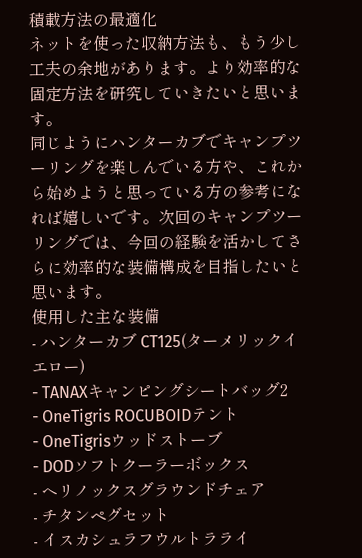積載方法の最適化
ネットを使った収納方法も、もう少し工夫の余地があります。より効率的な固定方法を研究していきたいと思います。
同じようにハンターカブでキャンプツーリングを楽しんでいる方や、これから始めようと思っている方の参考になれば嬉しいです。次回のキャンプツーリングでは、今回の経験を活かしてさらに効率的な装備構成を目指したいと思います。
使用した主な装備
- ハンターカブ CT125(ターメリックイエロー)
- TANAXキャンピングシートバッグ2
- OneTigris ROCUBOIDテント
- OneTigrisウッドストーブ
- DODソフトクーラーボックス
- ヘリノックスグラウンドチェア
- チタンペグセット
- イスカシュラフウルトラライ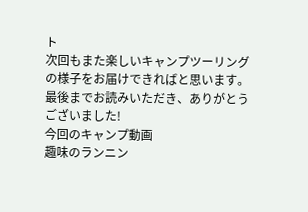ト
次回もまた楽しいキャンプツーリングの様子をお届けできればと思います。最後までお読みいただき、ありがとうございました!
今回のキャンプ動画
趣味のランニン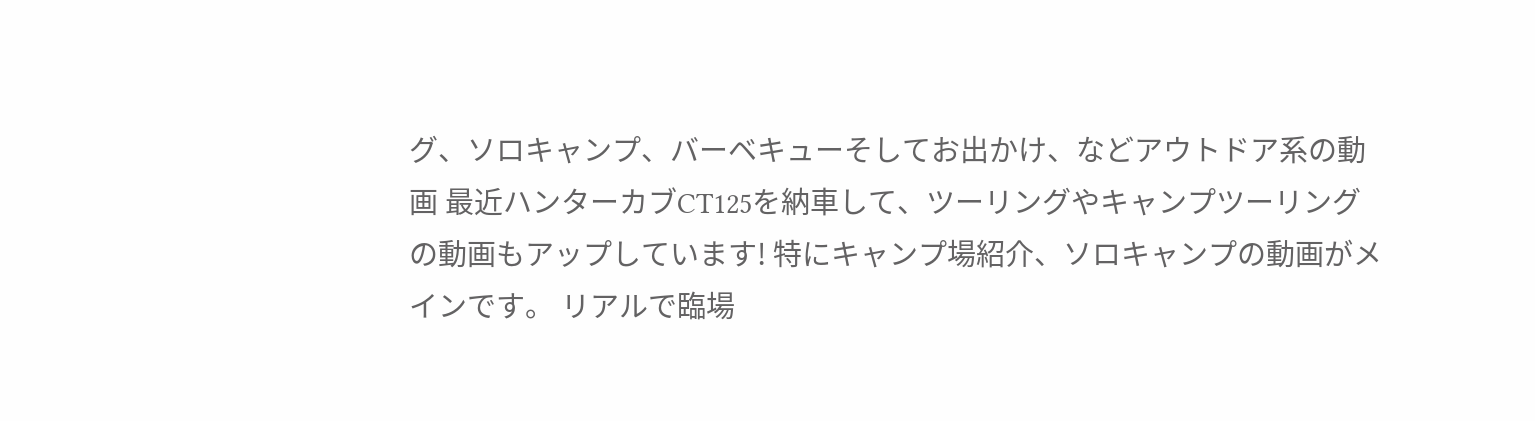グ、ソロキャンプ、バーベキューそしてお出かけ、などアウトドア系の動画 最近ハンターカブCT125を納車して、ツーリングやキャンプツーリングの動画もアップしています! 特にキャンプ場紹介、ソロキャンプの動画がメインです。 リアルで臨場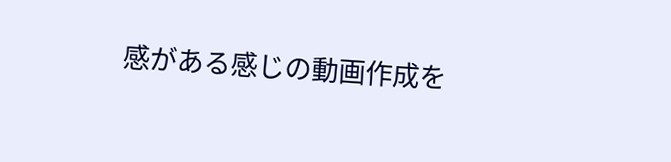感がある感じの動画作成を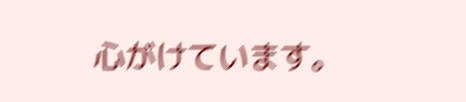心がけています。